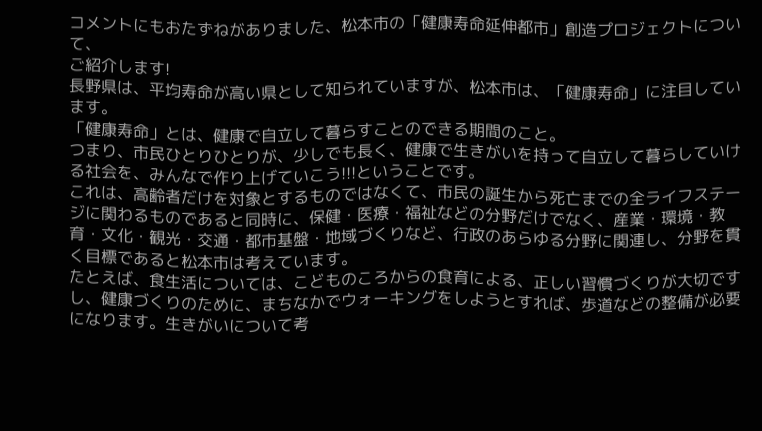コメントにもおたずねがありました、松本市の「健康寿命延伸都市」創造プロジェクトについて、
ご紹介します!
長野県は、平均寿命が高い県として知られていますが、松本市は、「健康寿命」に注目しています。
「健康寿命」とは、健康で自立して暮らすことのできる期間のこと。
つまり、市民ひとりひとりが、少しでも長く、健康で生きがいを持って自立して暮らしていける社会を、みんなで作り上げていこう!!!ということです。
これは、高齢者だけを対象とするものではなくて、市民の誕生から死亡までの全ライフステージに関わるものであると同時に、保健・医療・福祉などの分野だけでなく、産業・環境・教育・文化・観光・交通・都市基盤・地域づくりなど、行政のあらゆる分野に関連し、分野を貫く目標であると松本市は考えています。
たとえば、食生活については、こどものころからの食育による、正しい習慣づくりが大切ですし、健康づくりのために、まちなかでウォーキングをしようとすれば、歩道などの整備が必要になります。生きがいについて考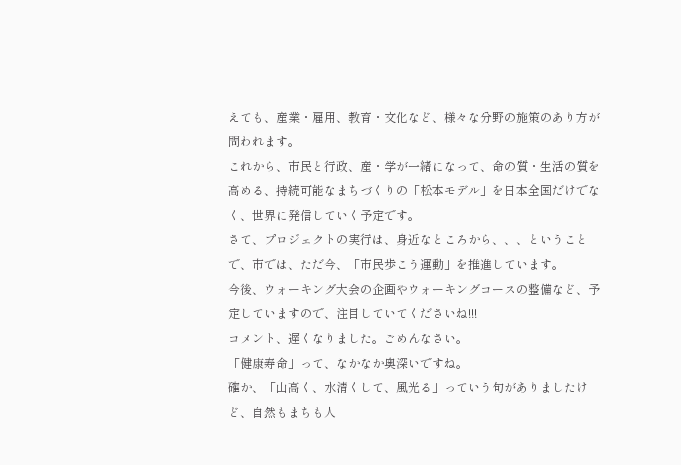えても、産業・雇用、教育・文化など、様々な分野の施策のあり方が問われます。
これから、市民と行政、産・学が一緒になって、命の質・生活の質を高める、持続可能なまちづくりの「松本モデル」を日本全国だけでなく、世界に発信していく予定です。
さて、プロジェクトの実行は、身近なところから、、、ということで、市では、ただ今、「市民歩こう運動」を推進しています。
今後、ウォーキング大会の企画やウォーキングコースの整備など、予定していますので、注目していてくださいね!!!
コメント、遅くなりました。ごめんなさい。
「健康寿命」って、なかなか奥深いですね。
確か、「山高く、水清くして、風光る」っていう句がありましたけど、自然もまちも人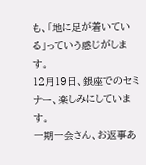も、「地に足が着いている」っていう感じがします。
12月19日、銀座でのセミナー、楽しみにしています。
一期一会さん、お返事あ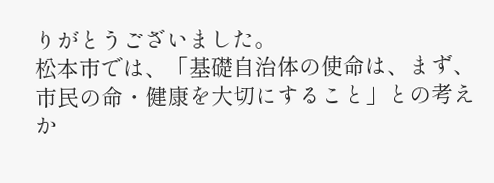りがとうございました。
松本市では、「基礎自治体の使命は、まず、市民の命・健康を大切にすること」との考えか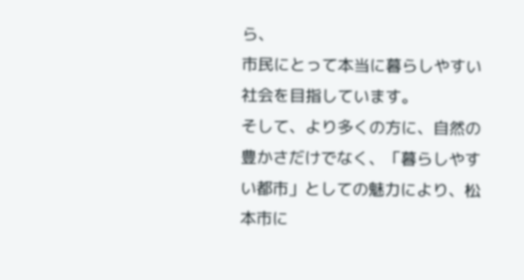ら、
市民にとって本当に暮らしやすい社会を目指しています。
そして、より多くの方に、自然の豊かさだけでなく、「暮らしやすい都市」としての魅力により、松本市に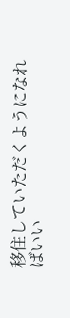移住していただくようになればいい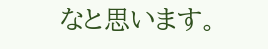なと思います。